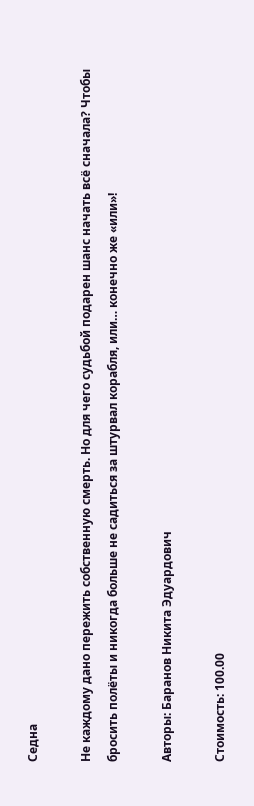Седна

Не каждому дано пережить собственную смерть. Но для чего судьбой подарен шанс начать всё сначала? Чтобы бросить полёты и никогда больше не садиться за штурвал корабля, или… конечно же «или»!

Авторы: Баранов Никита Эдуардович

Стоимость: 100.00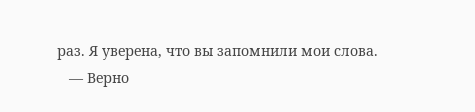раз. Я уверена, что вы запомнили мои слова.
   — Верно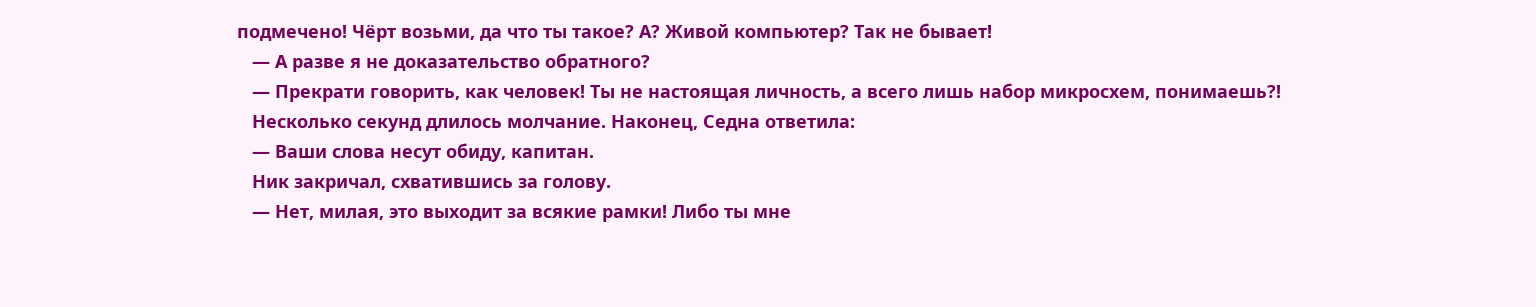подмечено! Чёрт возьми, да что ты такое? А? Живой компьютер? Так не бывает!
   — А разве я не доказательство обратного?
   — Прекрати говорить, как человек! Ты не настоящая личность, а всего лишь набор микросхем, понимаешь?!
   Несколько секунд длилось молчание. Наконец, Седна ответила:
   — Ваши слова несут обиду, капитан.
   Ник закричал, схватившись за голову.
   — Нет, милая, это выходит за всякие рамки! Либо ты мне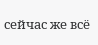сейчас же всё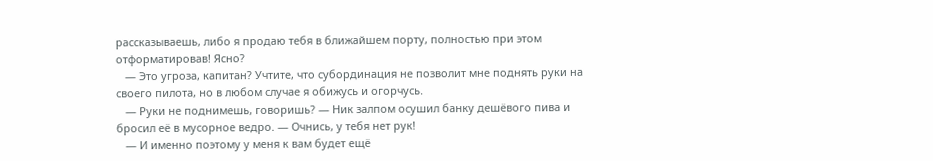рассказываешь, либо я продаю тебя в ближайшем порту, полностью при этом отформатировав! Ясно?
   — Это угроза, капитан? Учтите, что субординация не позволит мне поднять руки на своего пилота, но в любом случае я обижусь и огорчусь.
   — Руки не поднимешь, говоришь? — Ник залпом осушил банку дешёвого пива и бросил её в мусорное ведро. — Очнись, у тебя нет рук!
   — И именно поэтому у меня к вам будет ещё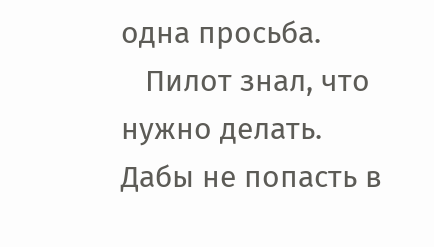одна просьба.
   Пилот знал, что нужно делать. Дабы не попасть в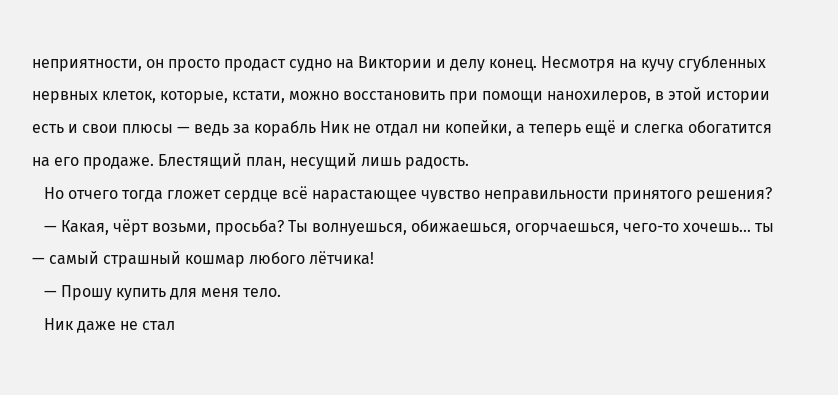неприятности, он просто продаст судно на Виктории и делу конец. Несмотря на кучу сгубленных нервных клеток, которые, кстати, можно восстановить при помощи нанохилеров, в этой истории есть и свои плюсы — ведь за корабль Ник не отдал ни копейки, а теперь ещё и слегка обогатится на его продаже. Блестящий план, несущий лишь радость.
   Но отчего тогда гложет сердце всё нарастающее чувство неправильности принятого решения?
   — Какая, чёрт возьми, просьба? Ты волнуешься, обижаешься, огорчаешься, чего-то хочешь… ты — самый страшный кошмар любого лётчика!
   — Прошу купить для меня тело.
   Ник даже не стал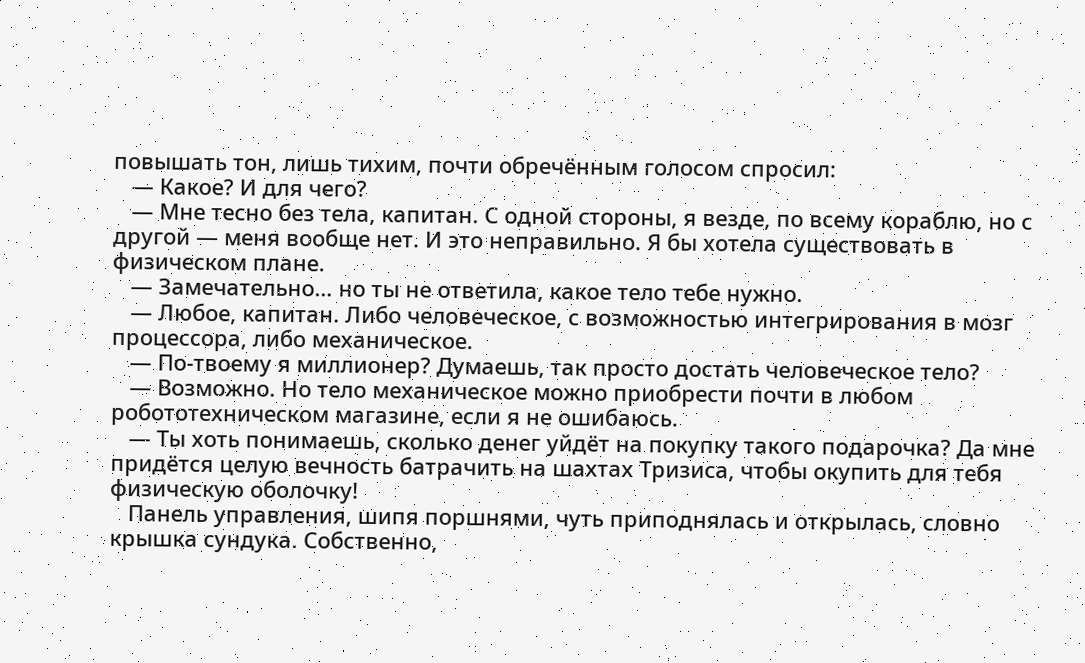повышать тон, лишь тихим, почти обречённым голосом спросил:
   — Какое? И для чего?
   — Мне тесно без тела, капитан. С одной стороны, я везде, по всему кораблю, но с другой — меня вообще нет. И это неправильно. Я бы хотела существовать в физическом плане.
   — Замечательно… но ты не ответила, какое тело тебе нужно.
   — Любое, капитан. Либо человеческое, с возможностью интегрирования в мозг процессора, либо механическое.
   — По-твоему я миллионер? Думаешь, так просто достать человеческое тело?
   — Возможно. Но тело механическое можно приобрести почти в любом робототехническом магазине, если я не ошибаюсь.
   — Ты хоть понимаешь, сколько денег уйдёт на покупку такого подарочка? Да мне придётся целую вечность батрачить на шахтах Тризиса, чтобы окупить для тебя физическую оболочку!
   Панель управления, шипя поршнями, чуть приподнялась и открылась, словно крышка сундука. Собственно,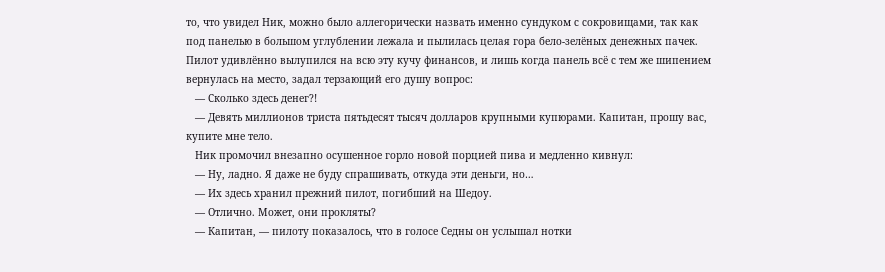то, что увидел Ник, можно было аллегорически назвать именно сундуком с сокровищами, так как под панелью в большом углублении лежала и пылилась целая гора бело-зелёных денежных пачек. Пилот удивлённо вылупился на всю эту кучу финансов, и лишь когда панель всё с тем же шипением вернулась на место, задал терзающий его душу вопрос:
   — Сколько здесь денег?!
   — Девять миллионов триста пятьдесят тысяч долларов крупными купюрами. Капитан, прошу вас, купите мне тело.
   Ник промочил внезапно осушенное горло новой порцией пива и медленно кивнул:
   — Ну, ладно. Я даже не буду спрашивать, откуда эти деньги, но…
   — Их здесь хранил прежний пилот, погибший на Шедоу.
   — Отлично. Может, они прокляты?
   — Капитан, — пилоту показалось, что в голосе Седны он услышал нотки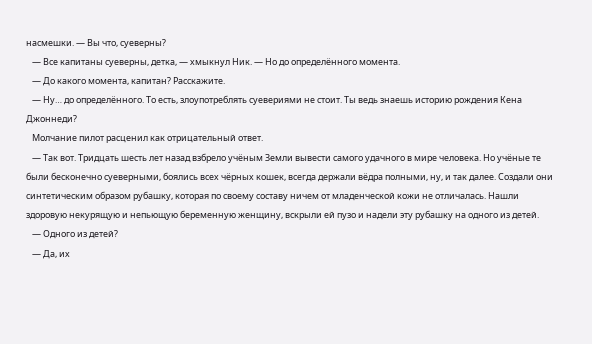насмешки. — Вы что, суеверны?
   — Все капитаны суеверны, детка, — хмыкнул Ник. — Но до определённого момента.
   — До какого момента, капитан? Расскажите.
   — Ну… до определённого. То есть, злоупотреблять суевериями не стоит. Ты ведь знаешь историю рождения Кена Джоннеди?
   Молчание пилот расценил как отрицательный ответ.
   — Так вот. Тридцать шесть лет назад взбрело учёным Земли вывести самого удачного в мире человека. Но учёные те были бесконечно суеверными, боялись всех чёрных кошек, всегда держали вёдра полными, ну, и так далее. Создали они синтетическим образом рубашку, которая по своему составу ничем от младенческой кожи не отличалась. Нашли здоровую некурящую и непьющую беременную женщину, вскрыли ей пузо и надели эту рубашку на одного из детей.
   — Одного из детей?
   — Да, их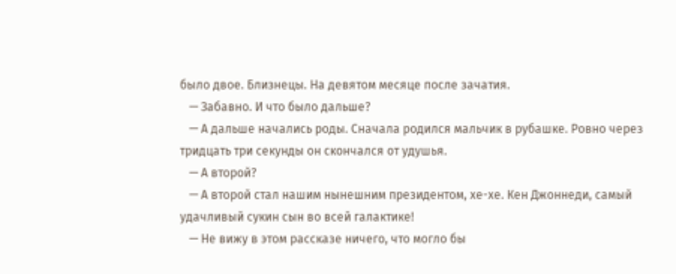было двое. Близнецы. На девятом месяце после зачатия.
   — Забавно. И что было дальше?
   — А дальше начались роды. Сначала родился мальчик в рубашке. Ровно через тридцать три секунды он скончался от удушья.
   — А второй?
   — А второй стал нашим нынешним президентом, хе-хе. Кен Джоннеди, самый удачливый сукин сын во всей галактике!
   — Не вижу в этом рассказе ничего, что могло бы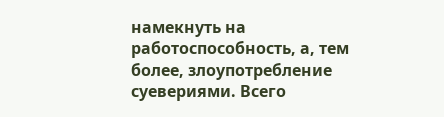намекнуть на работоспособность, а, тем более, злоупотребление суевериями. Всего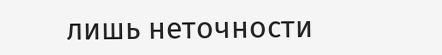лишь неточности